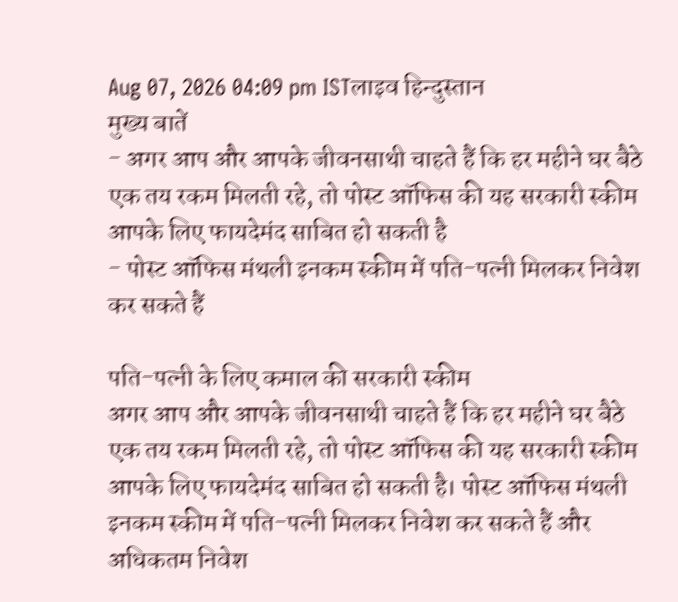Aug 07, 2026 04:09 pm ISTलाइव हिन्दुस्तान
मुख्य बातें
- अगर आप और आपके जीवनसाथी चाहते हैं कि हर महीने घर बैठे एक तय रकम मिलती रहे, तो पोस्ट ऑफिस की यह सरकारी स्कीम आपके लिए फायदेमंद साबित हो सकती है
- पोस्ट ऑफिस मंथली इनकम स्कीम में पति-पत्नी मिलकर निवेश कर सकते हैं

पति-पत्नी के लिए कमाल की सरकारी स्कीम
अगर आप और आपके जीवनसाथी चाहते हैं कि हर महीने घर बैठे एक तय रकम मिलती रहे, तो पोस्ट ऑफिस की यह सरकारी स्कीम आपके लिए फायदेमंद साबित हो सकती है। पोस्ट ऑफिस मंथली इनकम स्कीम में पति-पत्नी मिलकर निवेश कर सकते हैं और अधिकतम निवेश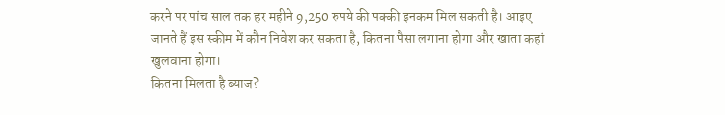करने पर पांच साल तक हर महीने 9,250 रुपये की पक्की इनकम मिल सकती है। आइए जानते हैं इस स्कीम में कौन निवेश कर सकता है, कितना पैसा लगाना होगा और खाता कहां खुलवाना होगा।
कितना मिलता है ब्याज?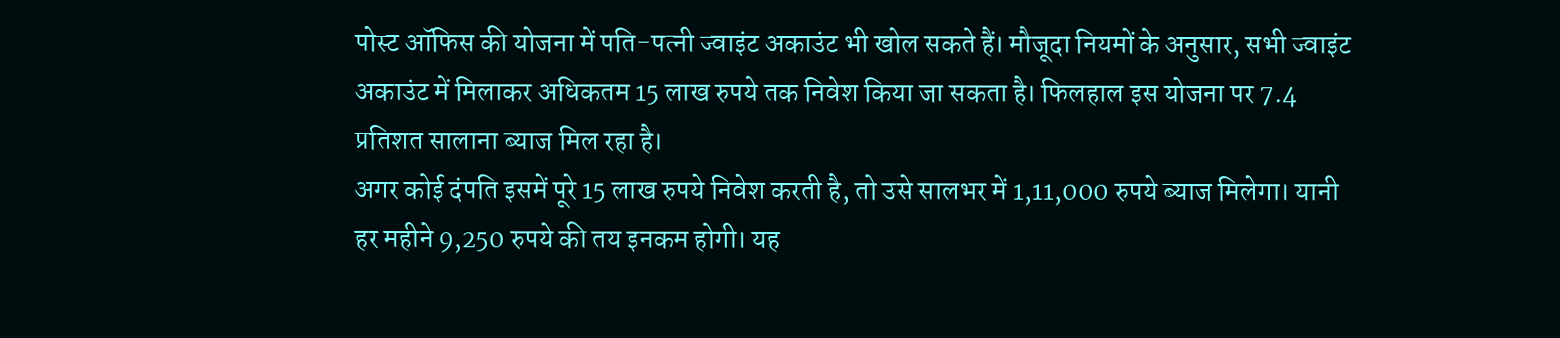पोस्ट ऑफिस की योजना में पति-पत्नी ज्वाइंट अकाउंट भी खोल सकते हैं। मौजूदा नियमों के अनुसार, सभी ज्वाइंट अकाउंट में मिलाकर अधिकतम 15 लाख रुपये तक निवेश किया जा सकता है। फिलहाल इस योजना पर 7.4 प्रतिशत सालाना ब्याज मिल रहा है।
अगर कोई दंपति इसमें पूरे 15 लाख रुपये निवेश करती है, तो उसे सालभर में 1,11,000 रुपये ब्याज मिलेगा। यानी हर महीने 9,250 रुपये की तय इनकम होगी। यह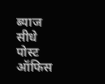ब्याज सीधे पोस्ट ऑफिस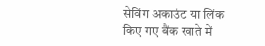सेविंग अकाउंट या लिंक किए गए बैंक खाते में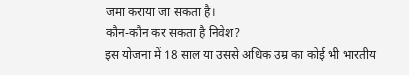जमा कराया जा सकता है।
कौन-कौन कर सकता है निवेश?
इस योजना में 18 साल या उससे अधिक उम्र का कोई भी भारतीय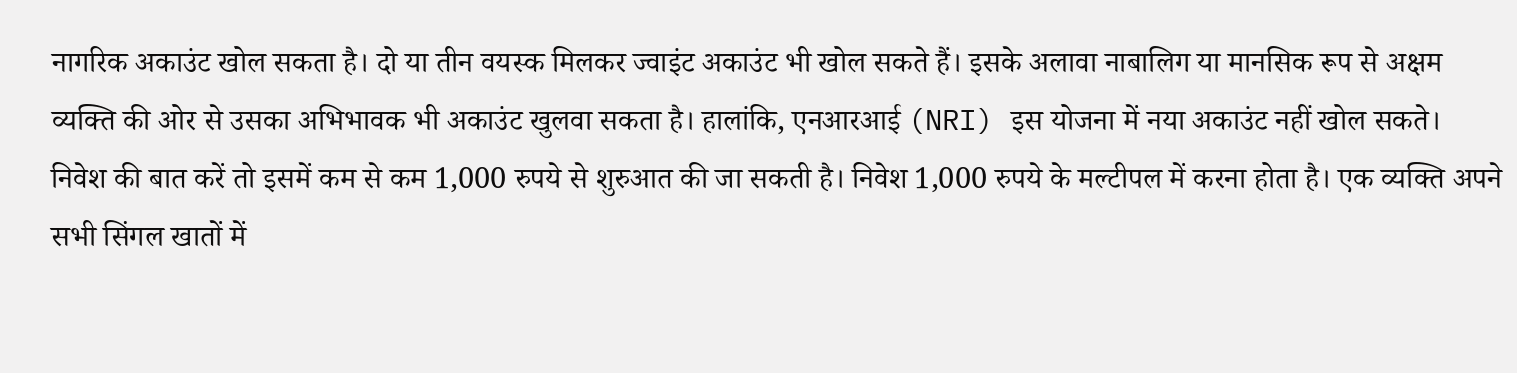नागरिक अकाउंट खोल सकता है। दो या तीन वयस्क मिलकर ज्वाइंट अकाउंट भी खोल सकते हैं। इसके अलावा नाबालिग या मानसिक रूप से अक्षम व्यक्ति की ओर से उसका अभिभावक भी अकाउंट खुलवा सकता है। हालांकि, एनआरआई (NRI) इस योजना में नया अकाउंट नहीं खोल सकते।
निवेश की बात करें तो इसमें कम से कम 1,000 रुपये से शुरुआत की जा सकती है। निवेश 1,000 रुपये के मल्टीपल में करना होता है। एक व्यक्ति अपने सभी सिंगल खातों में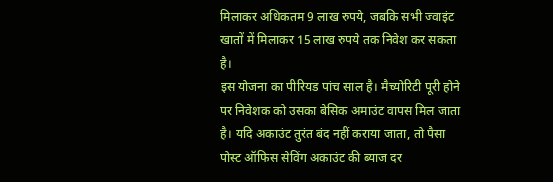मिलाकर अधिकतम 9 लाख रुपये, जबकि सभी ज्वाइंट खातों में मिलाकर 15 लाख रुपये तक निवेश कर सकता है।
इस योजना का पीरियड पांच साल है। मैच्योरिटी पूरी होने पर निवेशक को उसका बेसिक अमाउंट वापस मिल जाता है। यदि अकाउंट तुरंत बंद नहीं कराया जाता, तो पैसा पोस्ट ऑफिस सेविंग अकाउंट की ब्याज दर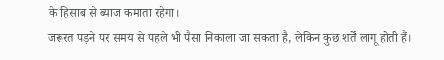के हिसाब से ब्याज कमाता रहेगा।
जरूरत पड़ने पर समय से पहले भी पैसा निकाला जा सकता है, लेकिन कुछ शर्तें लागू होती हैं।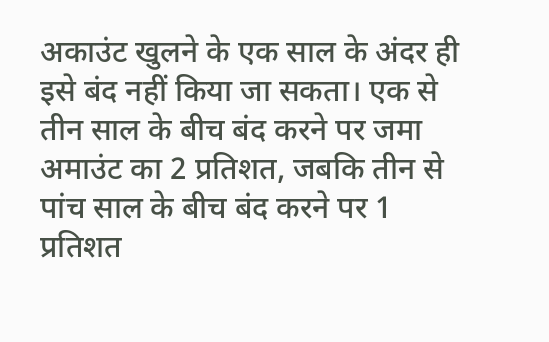अकाउंट खुलने के एक साल के अंदर ही इसे बंद नहीं किया जा सकता। एक से तीन साल के बीच बंद करने पर जमा अमाउंट का 2 प्रतिशत, जबकि तीन से पांच साल के बीच बंद करने पर 1 प्रतिशत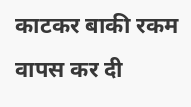काटकर बाकी रकम वापस कर दी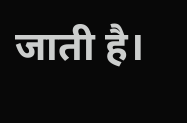जाती है।